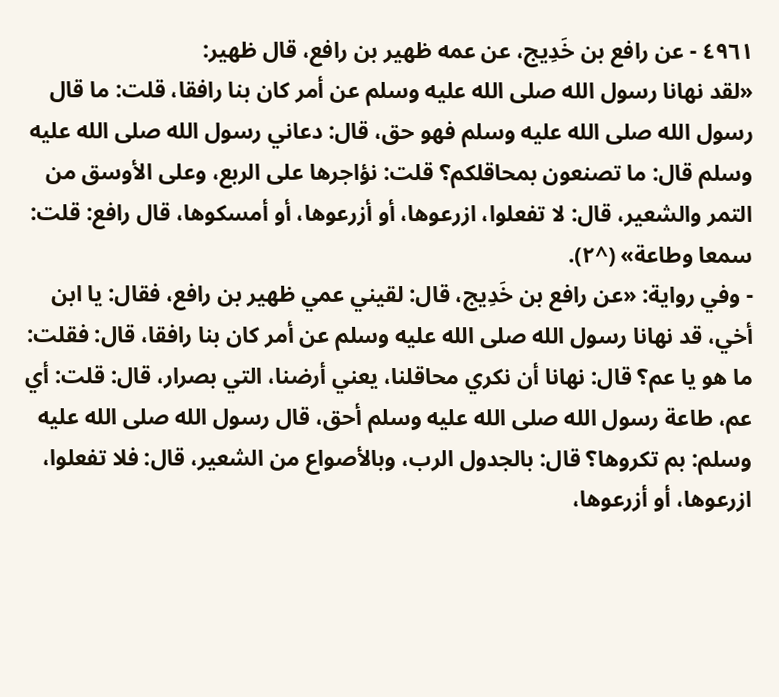٤٩٦١ - عن رافع بن خَدِيج، عن عمه ظهير بن رافع، قال ظهير:
«لقد نهانا رسول الله صلى الله عليه وسلم عن أمر كان بنا رافقا، قلت: ما قال رسول الله صلى الله عليه وسلم فهو حق، قال: دعاني رسول الله صلى الله عليه وسلم قال: ما تصنعون بمحاقلكم؟ قلت: نؤاجرها على الربع، وعلى الأوسق من التمر والشعير، قال: لا تفعلوا، ازرعوها، أو أزرعوها، أو أمسكوها، قال رافع: قلت: سمعا وطاعة» (^٢).
- وفي رواية: «عن رافع بن خَدِيج، قال: لقيني عمي ظهير بن رافع، فقال: يا ابن أخي، قد نهانا رسول الله صلى الله عليه وسلم عن أمر كان بنا رافقا، قال: فقلت: ما هو يا عم؟ قال: نهانا أن نكري محاقلنا، يعني أرضنا، التي بصرار، قال: قلت: أي عم، طاعة رسول الله صلى الله عليه وسلم أحق، قال رسول الله صلى الله عليه وسلم: بم تكروها؟ قال: بالجدول الرب، وبالأصواع من الشعير، قال: فلا تفعلوا، ازرعوها، أو أزرعوها،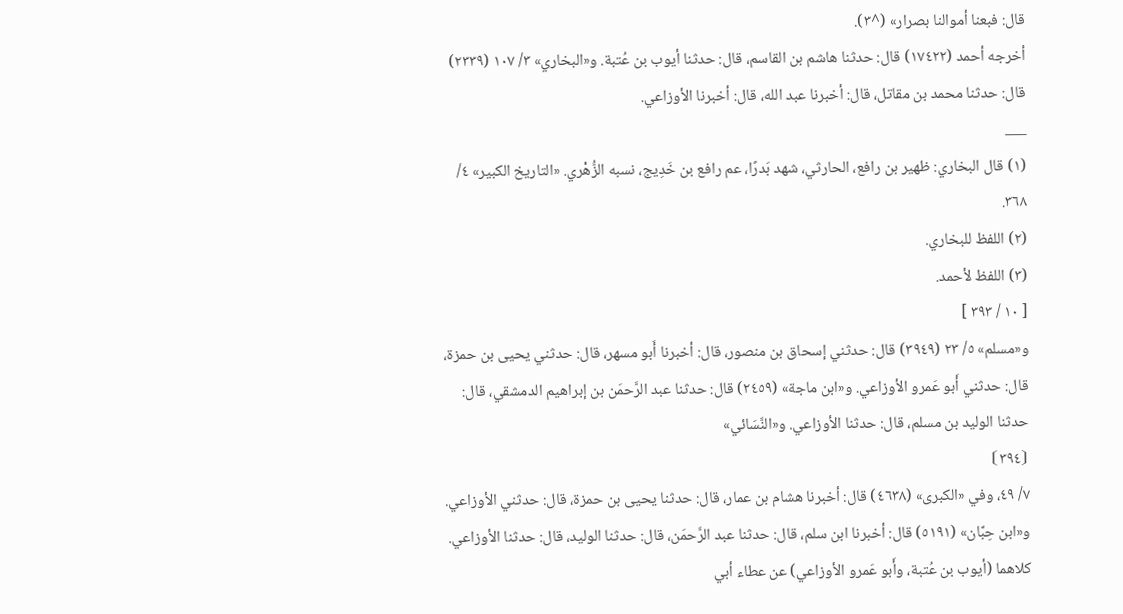قال: فبعنا أموالنا بصرار» (^٣).
أخرجه أحمد (١٧٤٢٢) قال: حدثنا هاشم بن القاسم، قال: حدثنا أيوب بن عُتبة. و«البخاري» ٣/ ١٠٧ (٢٣٣٩) قال: حدثنا محمد بن مقاتل، قال: أخبرنا عبد الله، قال: أخبرنا الأوزاعي.
___
(١) قال البخاري: ظهير بن رافع، الحارثي، شهد بَدرًا، عم رافع بن خَدِيج، نسبه الزُّهْري. «التاريخ الكبير» ٤/ ٣٦٨.
(٢) اللفظ للبخاري.
(٣) اللفظ لأحمد.
[ ١٠ / ٣٩٣ ]
و«مسلم» ٥/ ٢٣ (٣٩٤٩) قال: حدثني إسحاق بن منصور، قال: أخبرنا أَبو مسهر، قال: حدثني يحيى بن حمزة، قال: حدثني أَبو عَمرو الأوزاعي. و«ابن ماجة» (٢٤٥٩) قال: حدثنا عبد الرَّحمَن بن إبراهيم الدمشقي، قال: حدثنا الوليد بن مسلم، قال: حدثنا الأوزاعي. و«النَّسَائي»
⦗٣٩٤⦘
٧/ ٤٩، وفي «الكبرى» (٤٦٣٨) قال: أخبرنا هشام بن عمار، قال: حدثنا يحيى بن حمزة، قال: حدثني الأوزاعي. و«ابن حِبَّان» (٥١٩١) قال: أخبرنا ابن سلم، قال: حدثنا عبد الرَّحمَن، قال: حدثنا الوليد، قال: حدثنا الأوزاعي.
كلاهما (أيوب بن عُتبة، وأَبو عَمرو الأوزاعي) عن عطاء أبي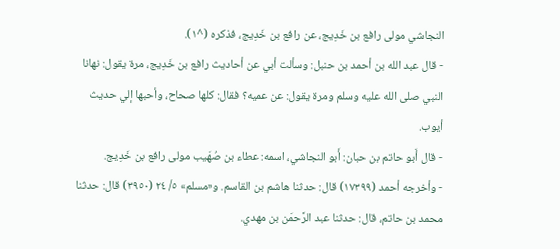النجاشي مولى رافع بن خَدِيج، عن رافع بن خَدِيج، فذكره (^١).
- قال عبد الله بن أحمد بن حنبل: وسألت أبي عن أحاديث رافع بن خَدِيج، مرة يقول: نهانا النبي صلى الله عليه وسلم ومرة يقول: عن عميه؟ فقال: كلها صحاح، وأحبها إلي حديث أيوب.
- قال أَبو حاتم بن حبان: أَبو النجاشي، اسمه: عطاء بن صُهَيب مولى رافع بن خَدِيج.
- وأخرجه أحمد (١٧٣٩٩) قال: حدثنا هاشم بن القاسم. و«مسلم» ٥/ ٢٤ (٣٩٥٠) قال: حدثنا محمد بن حاتم، قال: حدثنا عبد الرَّحمَن بن مهدي.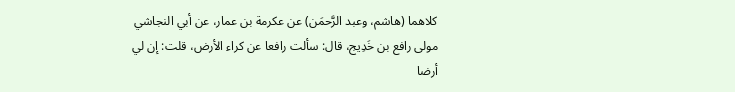كلاهما (هاشم، وعبد الرَّحمَن) عن عكرمة بن عمار، عن أبي النجاشي مولى رافع بن خَدِيج، قال: سألت رافعا عن كراء الأرض، قلت: إن لي أرضا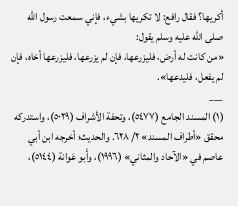أكريها؟ فقال رافع: لا تكريها بشيء، فإني سمعت رسول الله صلى الله عليه وسلم يقول:
«من كانت له أرض، فليزرعها، فإن لم يزرعها، فليزرعها أخاه، فإن لم يفعل، فليدعها».
___
(١) المسند الجامع (٥٤٧٧)، وتحفة الأشراف (٥٠٢٩)، واستدركه محقق «أطراف المسند» ٢/ ٦٢٨. والحديث؛ أخرجه ابن أبي عاصم في «الآحاد والمثاني» (١٩٩٦)، وأَبو عَوانة (٥١٤٤)،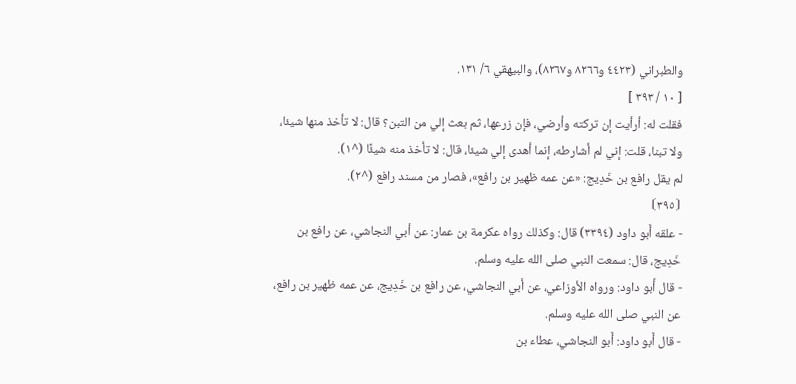والطبراني (٤٤٢٣ و٨٢٦٦ و٨٢٦٧)، والبيهقي ٦/ ١٣١.
[ ١٠ / ٣٩٣ ]
فقلت له: أرأيت إن تركته وأرضي، فإن زرعها، ثم بعث إلي من التبن؟ قال: لا تأخذ منها شيئا، ولا تبنا، قلت: إني لم أشارطه، إنما أهدى إلي شيئا، قال: لا تأخذ منه شيئًا (^١).
لم يقل رافع بن خَدِيج: «عن عمه ظهير بن رافع»، فصار من مسند رافع (^٢).
⦗٣٩٥⦘
- علقه أَبو داود (٣٣٩٤) قال: وكذلك رواه عكرمة بن عمار: عن أبي النجاشي، عن رافع بن خَدِيج، قال: سمعت النبي صلى الله عليه وسلم.
- قال أَبو داود: ورواه الأوزاعي، عن أبي النجاشي، عن رافع بن خَدِيج، عن عمه ظهير بن رافع، عن النبي صلى الله عليه وسلم.
- قال أَبو داود: أَبو النجاشي، عطاء بن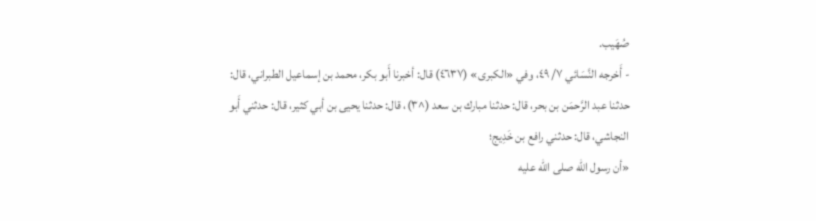صُهَيب.
- أَخرجه النَّسَائي ٧/ ٤٩، وفي «الكبرى» (٤٦٣٧) قال: أخبرنا أَبو بكر، محمد بن إسماعيل الطبراني، قال: حدثنا عبد الرَّحمَن بن بحر، قال: حدثنا مبارك بن سعد (^٣)، قال: حدثنا يحيى بن أبي كثير، قال: حدثني أَبو النجاشي، قال: حدثني رافع بن خَدِيج؛
«أن رسول الله صلى الله عليه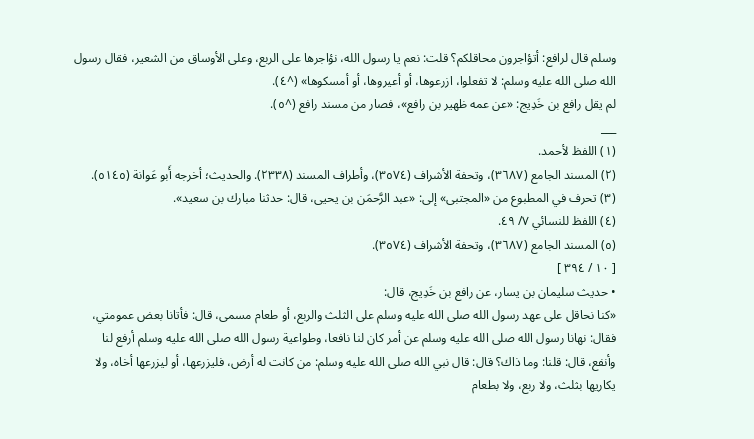وسلم قال لرافع: أتؤاجرون محاقلكم؟ قلت: نعم يا رسول الله، نؤاجرها على الربع، وعلى الأوساق من الشعير، فقال رسول الله صلى الله عليه وسلم: لا تفعلوا، ازرعوها، أو أعيروها، أو أمسكوها» (^٤).
لم يقل رافع بن خَدِيج: «عن عمه ظهير بن رافع»، فصار من مسند رافع (^٥).
___
(١) اللفظ لأحمد.
(٢) المسند الجامع (٣٦٨٧)، وتحفة الأشراف (٣٥٧٤)، وأطراف المسند (٢٣٣٨). والحديث؛ أخرجه أَبو عَوانة (٥١٤٥).
(٣) تحرف في المطبوع من «المجتبى» إلى: «عبد الرَّحمَن بن يحيى، قال: حدثنا مبارك بن سعيد».
(٤) اللفظ للنسائي ٧/ ٤٩.
(٥) المسند الجامع (٣٦٨٧)، وتحفة الأشراف (٣٥٧٤).
[ ١٠ / ٣٩٤ ]
• حديث سليمان بن يسار، عن رافع بن خَدِيج، قال:
«كنا نحاقل على عهد رسول الله صلى الله عليه وسلم على الثلث والربع، أو طعام مسمى، قال: فأتانا بعض عمومتي، فقال: نهانا رسول الله صلى الله عليه وسلم عن أمر كان لنا نافعا، وطواعية رسول الله صلى الله عليه وسلم أرفع لنا وأنفع، قال: قلنا: وما ذاك؟ قال: قال نبي الله صلى الله عليه وسلم: من كانت له أرض، فليزرعها، أو ليزرعها أخاه، ولا يكاريها بثلث، ولا ربع، ولا بطعام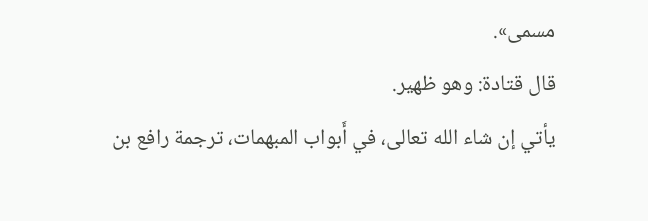مسمى».
قال قتادة: وهو ظهير.
يأتي إن شاء الله تعالى، في أَبواب المبهمات، ترجمة رافع بن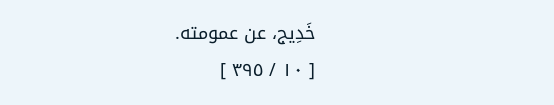خَدِيج، عن عمومته.
[ ١٠ / ٣٩٥ ]